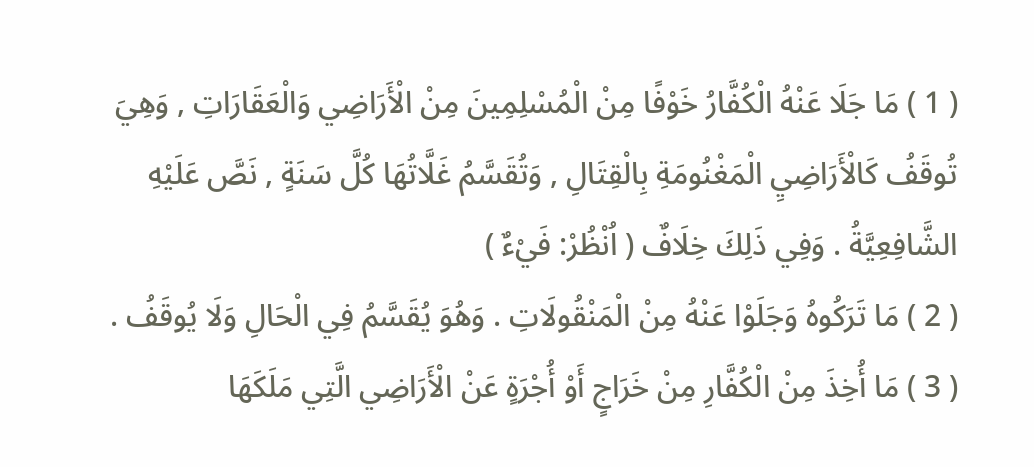( 1 ) مَا جَلَا عَنْهُ الْكُفَّارُ خَوْفًا مِنْ الْمُسْلِمِينَ مِنْ الْأَرَاضِي وَالْعَقَارَاتِ , وَهِيَ تُوقَفُ كَالْأَرَاضِيِ الْمَغْنُومَةِ بِالْقِتَالِ , وَتُقَسَّمُ غَلَّاتُهَا كُلَّ سَنَةٍ , نَصَّ عَلَيْهِ الشَّافِعِيَّةُ . وَفِي ذَلِكَ خِلَافٌ ( اُنْظُرْ: فَيْءٌ )
( 2 ) مَا تَرَكُوهُ وَجَلَوْا عَنْهُ مِنْ الْمَنْقُولَاتِ . وَهُوَ يُقَسَّمُ فِي الْحَالِ وَلَا يُوقَفُ .
( 3 ) مَا أُخِذَ مِنْ الْكُفَّارِ مِنْ خَرَاجٍ أَوْ أُجْرَةٍ عَنْ الْأَرَاضِي الَّتِي مَلَكَهَا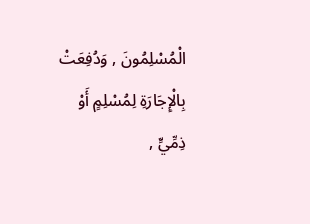الْمُسْلِمُونَ , وَدُفِعَتْ بِالْإِجَارَةِ لِمُسْلِمٍ أَوْ ذِمِّيٍّ ,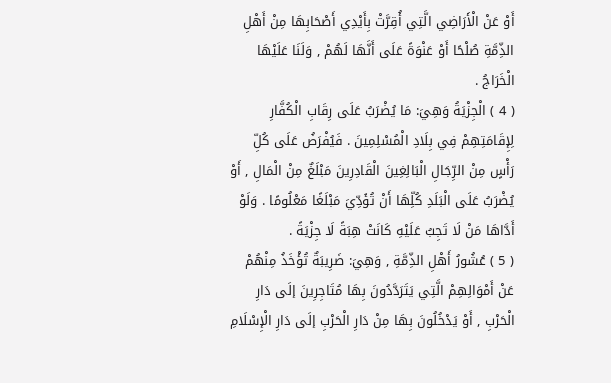أَوْ عَنْ الْأَرَاضِي الَّتِي أُقِرَّتْ بِأَيْدِي أَصْحَابِهَا مِنْ أَهْلِ الذِّمَّةِ صُلْحًا أَوْ عَنْوَةً عَلَى أَنَّهَا لَهُمْ , وَلَنَا عَلَيْهَا الْخَرَاجُ .
( 4 ) الْجِزْيَةُ وَهِيَ: مَا يُضْرَبُ عَلَى رِقَابِ الْكُفَّارِ لِإِقَامَتِهِمْ فِي بِلَادِ الْمُسْلِمِينَ . فَيُفْرَضُ عَلَى كُلِّ رَأْسٍ مِنْ الرِّجَالِ الْبَالِغِينَ الْقَادِرِينَ مَبْلَغٌ مِنْ الْمَالِ , أَوْ يُضْرَبُ عَلَى الْبَلَدِ كُلِّهَا أَنْ تُؤَدِّيَ مَبْلَغًا مَعْلُومًا . وَلَوْ أَدَّاهَا مَنْ لَا تَجِبُ عَلَيْهِ كَانَتْ هِبَةً لَا جِزْيَةً .
( 5 ) عُشُورُ أَهْلِ الذِّمَّةِ , وَهِيَ: ضَرِيبَةٌ تُؤْخَذُ مِنْهُمْ عَنْ أَمْوَالِهِمْ الَّتِي يَتَرَدَّدُونَ بِهَا مُتَاجِرِينَ إلَى دَارِ الْحَرْبِ , أَوْ يَدْخُلُونَ بِهَا مِنْ دَارِ الْحَرْبِ إلَى دَارِ الْإِسْلَامِ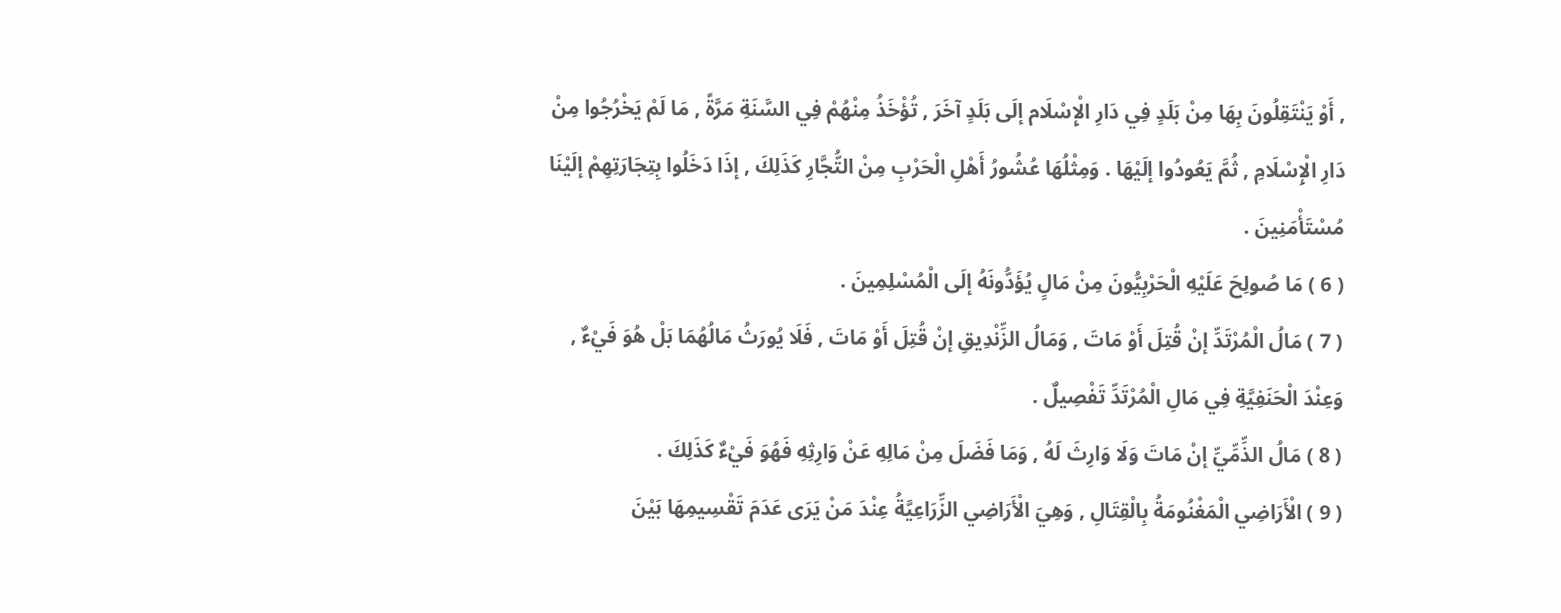, أَوْ يَنْتَقِلُونَ بِهَا مِنْ بَلَدٍ فِي دَارِ الْإِسْلَام إلَى بَلَدٍ آخَرَ , تُؤْخَذُ مِنْهُمْ فِي السَّنَةِ مَرَّةً , مَا لَمْ يَخْرُجُوا مِنْ دَارِ الْإِسْلَامِ , ثُمَّ يَعُودُوا إلَيْهَا . وَمِثْلُهَا عُشُورُ أَهْلِ الْحَرْبِ مِنْ التُّجَّارِ كَذَلِكَ , إذَا دَخَلُوا بِتِجَارَتِهِمْ إلَيْنَا مُسْتَأْمَنِينَ .
( 6 ) مَا صُولِحَ عَلَيْهِ الْحَرْبِيُّونَ مِنْ مَالٍ يُؤَدُّونَهُ إلَى الْمُسْلِمِينَ .
( 7 ) مَالُ الْمُرْتَدِّ إنْ قُتِلَ أَوْ مَاتَ , وَمَالُ الزِّنْدِيقِ إنْ قُتِلَ أَوْ مَاتَ , فَلَا يُورَثُ مَالُهُمَا بَلْ هُوَ فَيْءٌ , وَعِنْدَ الْحَنَفِيَّةِ فِي مَالِ الْمُرْتَدِّ تَفْصِيلٌ .
( 8 ) مَالُ الذِّمِّيِّ إنْ مَاتَ وَلَا وَارِثَ لَهُ , وَمَا فَضَلَ مِنْ مَالِهِ عَنْ وَارِثِهِ فَهُوَ فَيْءٌ كَذَلِكَ .
( 9 ) الْأَرَاضِي الْمَغْنُومَةُ بِالْقِتَالِ , وَهِيَ الْأَرَاضِي الزِّرَاعِيَّةُ عِنْدَ مَنْ يَرَى عَدَمَ تَقْسِيمِهَا بَيْنَ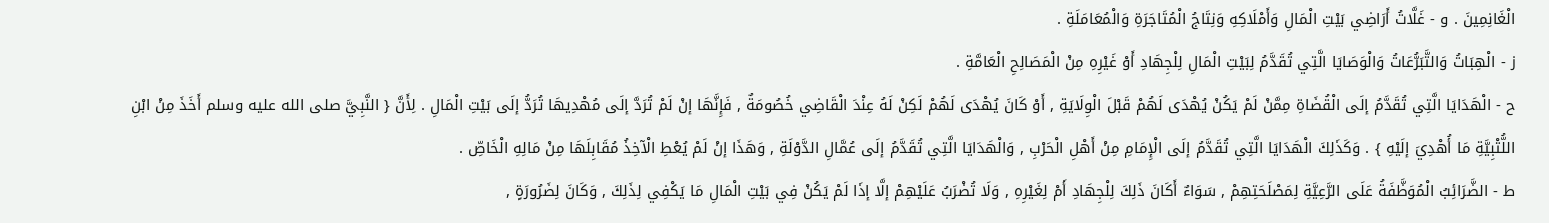الْغَانِمِينَ . و - غَلَّاتُ أَرَاضِي بَيْتِ الْمَالِ وَأَمْلَاكِهِ وَنِتَاجُ الْمُتَاجَرَةِ وَالْمُعَامَلَةِ .
ز - الْهِبَاتُ وَالتَّبَرُّعَاتُ وَالْوَصَايَا الَّتِي تُقَدَّمُ لِبَيْتِ الْمَالِ لِلْجِهَادِ أَوْ غَيْرِهِ مِنْ الْمَصَالِحِ الْعَامَّةِ .
ح - الْهَدَايَا الَّتِي تُقَدَّمُ إلَى الْقُضَاةِ مِمَّنْ لَمْ يَكُنْ يُهْدَى لَهُمْ قَبْلَ الْوِلَايَةِ , أَوْ كَانَ يُهْدَى لَهُمْ لَكِنْ لَهُ عِنْدَ الْقَاضِي خُصُومَةٌ , فَإِنَّهَا إنْ لَمْ تُرَدَّ إلَى مُهْدِيهَا تُرَدُّ إلَى بَيْتِ الْمَالِ . لِأَنَّ { النَّبِيَّ صلى الله عليه وسلم أَخَذَ مِنْ ابْنِ اللُّتْبِيَّةِ مَا أُهْدِيَ إلَيْهِ } . وَكَذَلِكَ الْهَدَايَا الَّتِي تُقَدَّمُ إلَى الْإِمَامِ مِنْ أَهْلِ الْحَرْبِ , وَالْهَدَايَا الَّتِي تُقَدَّمُ إلَى عُمَّالِ الدَّوْلَةِ , وَهَذَا إنْ لَمْ يُعْطِ الْآخِذُ مُقَابِلَهَا مِنْ مَالِهِ الْخَاصِّ .
ط - الضَّرَائِبُ الْمُوَظَّفَةُ عَلَى الرَّعِيَّةِ لِمَصْلَحَتِهِمْ , سَوَاءٌ أَكَانَ ذَلِكَ لِلْجِهَادِ أَمْ لِغَيْرِهِ , وَلَا تُضْرَبُ عَلَيْهِمْ إلَّا إذَا لَمْ يَكُنْ فِي بَيْتِ الْمَالِ مَا يَكْفِي لِذَلِكَ , وَكَانَ لِضَرُورَةٍ ,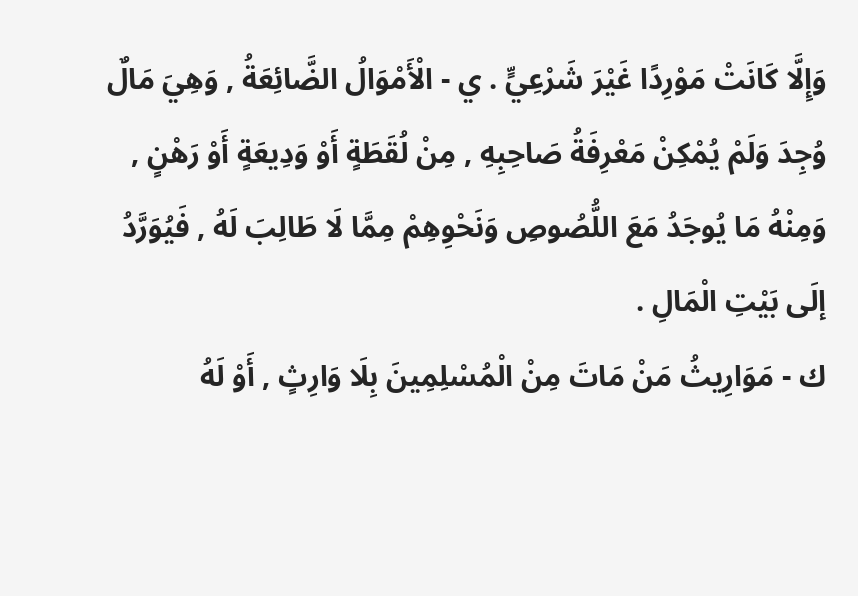وَإِلَّا كَانَتْ مَوْرِدًا غَيْرَ شَرْعِيٍّ . ي - الْأَمْوَالُ الضَّائِعَةُ , وَهِيَ مَالٌ وُجِدَ وَلَمْ يُمْكِنْ مَعْرِفَةُ صَاحِبِهِ , مِنْ لُقَطَةٍ أَوْ وَدِيعَةٍ أَوْ رَهْنٍ , وَمِنْهُ مَا يُوجَدُ مَعَ اللُّصُوصِ وَنَحْوِهِمْ مِمَّا لَا طَالِبَ لَهُ , فَيُوَرَّدُ إلَى بَيْتِ الْمَالِ .
ك - مَوَارِيثُ مَنْ مَاتَ مِنْ الْمُسْلِمِينَ بِلَا وَارِثٍ , أَوْ لَهُ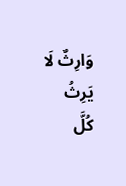وَارِثٌ لَا يَرِثُ كُلَّ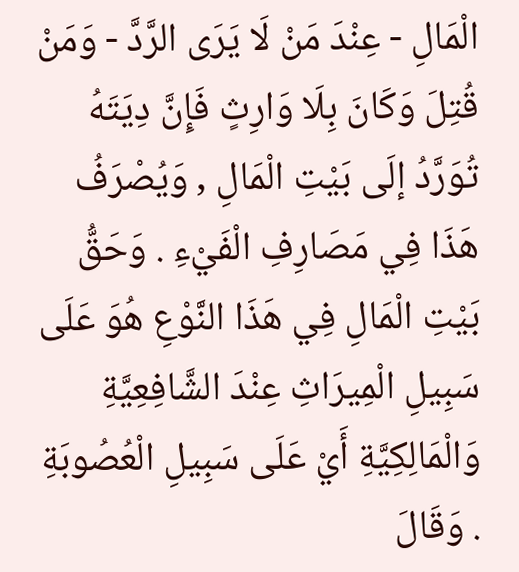الْمَالِ - عِنْدَ مَنْ لَا يَرَى الرَّدَّ - وَمَنْ قُتِلَ وَكَانَ بِلَا وَارِثٍ فَإِنَّ دِيَتَهُ تُوَرَّدُ إلَى بَيْتِ الْمَالِ , وَيُصْرَفُ هَذَا فِي مَصَارِفِ الْفَيْءِ . وَحَقُّ بَيْتِ الْمَالِ فِي هَذَا النَّوْعِ هُوَ عَلَى سَبِيلِ الْمِيرَاثِ عِنْدَ الشَّافِعِيَّةِ وَالْمَالِكِيَّةِ أَيْ عَلَى سَبِيلِ الْعُصُوبَةِ . وَقَالَ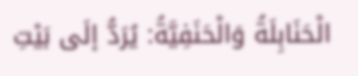الْحَنَابِلَةُ وَالْحَنَفِيَّةُ: يُرَدُّ إلَى بَيْتِ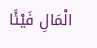الْمَالِ فَيْئًا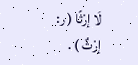لَا إرْثًا ( ر: إرْثٌ ) .